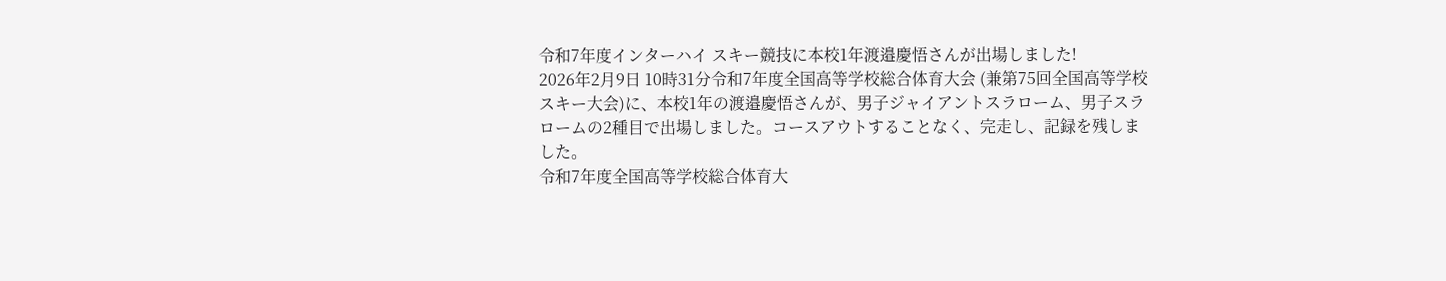令和7年度インターハイ スキー競技に本校1年渡邉慶悟さんが出場しました!
2026年2月9日 10時31分令和7年度全国高等学校総合体育大会 (兼第75回全国高等学校スキー大会)に、本校1年の渡邉慶悟さんが、男子ジャイアントスラローム、男子スラロームの2種目で出場しました。コースアウトすることなく、完走し、記録を残しました。
令和7年度全国高等学校総合体育大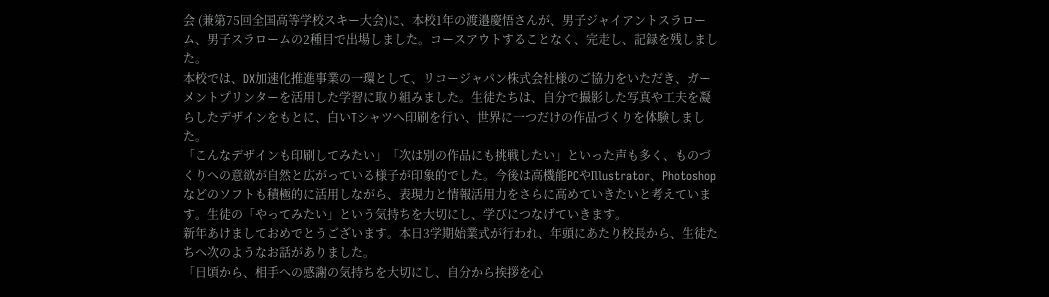会 (兼第75回全国高等学校スキー大会)に、本校1年の渡邉慶悟さんが、男子ジャイアントスラローム、男子スラロームの2種目で出場しました。コースアウトすることなく、完走し、記録を残しました。
本校では、DX加速化推進事業の一環として、リコージャパン株式会社様のご協力をいただき、ガーメントプリンターを活用した学習に取り組みました。生徒たちは、自分で撮影した写真や工夫を凝らしたデザインをもとに、白いTシャツへ印刷を行い、世界に一つだけの作品づくりを体験しました。
「こんなデザインも印刷してみたい」「次は別の作品にも挑戦したい」といった声も多く、ものづくりへの意欲が自然と広がっている様子が印象的でした。今後は高機能PCやIllustrator、Photoshopなどのソフトも積極的に活用しながら、表現力と情報活用力をさらに高めていきたいと考えています。生徒の「やってみたい」という気持ちを大切にし、学びにつなげていきます。
新年あけましておめでとうございます。本日3学期始業式が行われ、年頭にあたり校長から、生徒たちへ次のようなお話がありました。
「日頃から、相手への感謝の気持ちを大切にし、自分から挨拶を心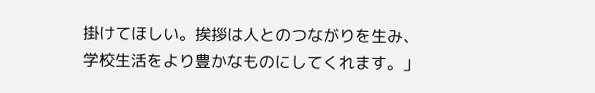掛けてほしい。挨拶は人とのつながりを生み、学校生活をより豊かなものにしてくれます。」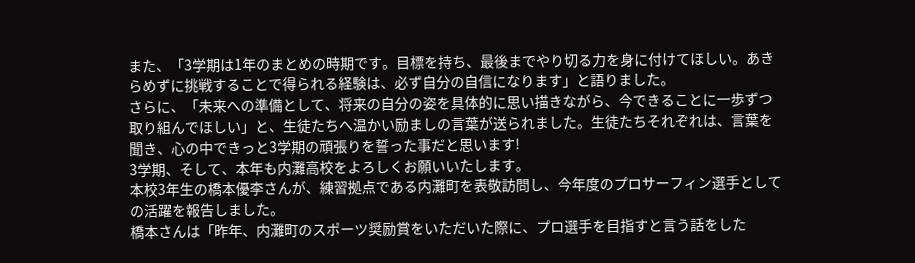また、「3学期は1年のまとめの時期です。目標を持ち、最後までやり切る力を身に付けてほしい。あきらめずに挑戦することで得られる経験は、必ず自分の自信になります」と語りました。
さらに、「未来への準備として、将来の自分の姿を具体的に思い描きながら、今できることに一歩ずつ取り組んでほしい」と、生徒たちへ温かい励ましの言葉が送られました。生徒たちそれぞれは、言葉を聞き、心の中できっと3学期の頑張りを誓った事だと思います!
3学期、そして、本年も内灘高校をよろしくお願いいたします。
本校3年生の橋本優李さんが、練習拠点である内灘町を表敬訪問し、今年度のプロサーフィン選手としての活躍を報告しました。
橋本さんは「昨年、内灘町のスポーツ奨励賞をいただいた際に、プロ選手を目指すと言う話をした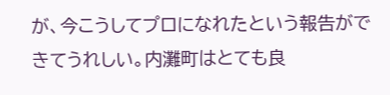が、今こうしてプロになれたという報告ができてうれしい。内灘町はとても良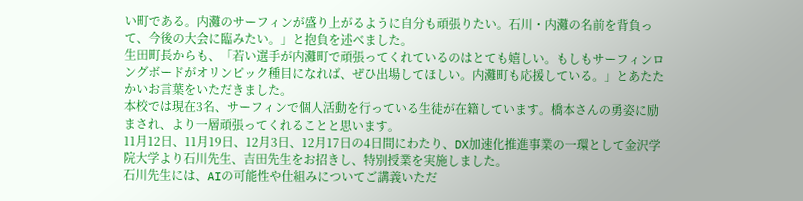い町である。内灘のサーフィンが盛り上がるように自分も頑張りたい。石川・内灘の名前を背負って、今後の大会に臨みたい。」と抱負を述べました。
生田町長からも、「若い選手が内灘町で頑張ってくれているのはとても嬉しい。もしもサーフィンロングボードがオリンピック種目になれば、ぜひ出場してほしい。内灘町も応援している。」とあたたかいお言葉をいただきました。
本校では現在3名、サーフィンで個人活動を行っている生徒が在籍しています。橋本さんの勇姿に励まされ、より一層頑張ってくれることと思います。
11月12日、11月19日、12月3日、12月17日の4日間にわたり、DX加速化推進事業の一環として金沢学院大学より石川先生、吉田先生をお招きし、特別授業を実施しました。
石川先生には、AIの可能性や仕組みについてご講義いただ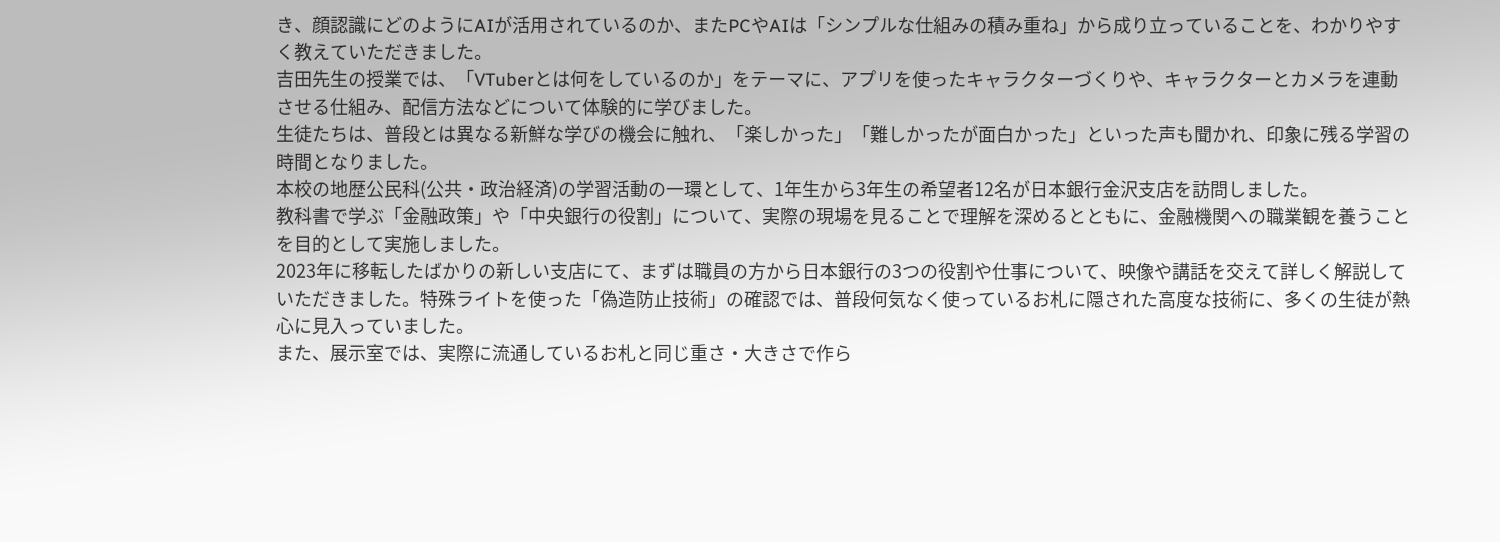き、顔認識にどのようにAIが活用されているのか、またPCやAIは「シンプルな仕組みの積み重ね」から成り立っていることを、わかりやすく教えていただきました。
吉田先生の授業では、「VTuberとは何をしているのか」をテーマに、アプリを使ったキャラクターづくりや、キャラクターとカメラを連動させる仕組み、配信方法などについて体験的に学びました。
生徒たちは、普段とは異なる新鮮な学びの機会に触れ、「楽しかった」「難しかったが面白かった」といった声も聞かれ、印象に残る学習の時間となりました。
本校の地歴公民科(公共・政治経済)の学習活動の一環として、1年生から3年生の希望者12名が日本銀行金沢支店を訪問しました。
教科書で学ぶ「金融政策」や「中央銀行の役割」について、実際の現場を見ることで理解を深めるとともに、金融機関への職業観を養うことを目的として実施しました。
2023年に移転したばかりの新しい支店にて、まずは職員の方から日本銀行の3つの役割や仕事について、映像や講話を交えて詳しく解説していただきました。特殊ライトを使った「偽造防止技術」の確認では、普段何気なく使っているお札に隠された高度な技術に、多くの生徒が熱心に見入っていました。
また、展示室では、実際に流通しているお札と同じ重さ・大きさで作ら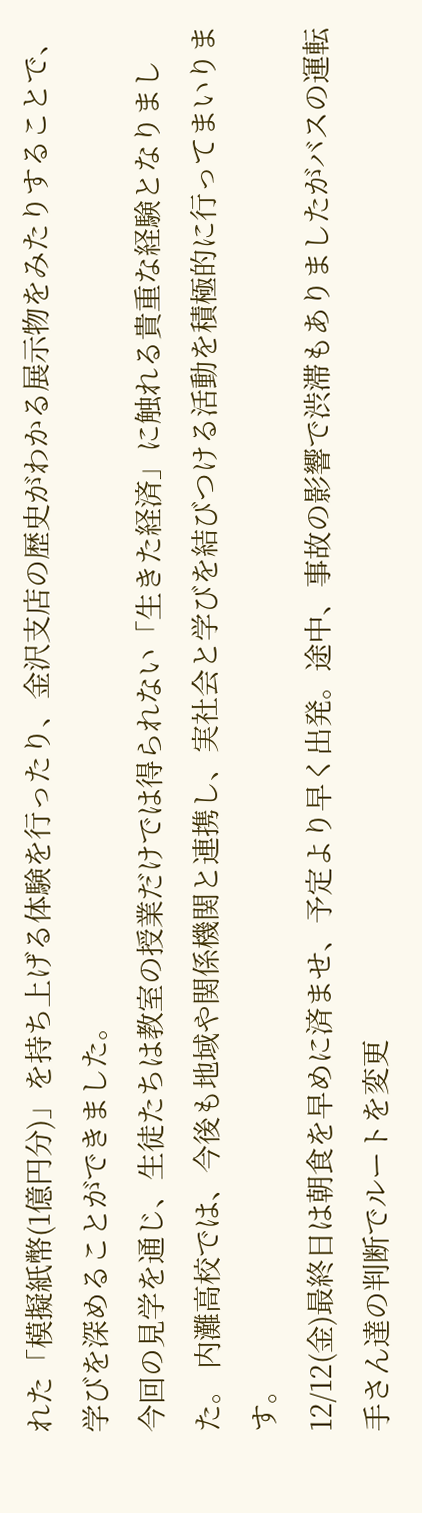れた「模擬紙幣(1億円分)」を持ち上げる体験を行ったり、金沢支店の歴史がわかる展示物をみたりすることで、学びを深めることができました。
今回の見学を通じ、生徒たちは教室の授業だけでは得られない「生きた経済」に触れる貴重な経験となりました。 内灘高校では、今後も地域や関係機関と連携し、実社会と学びを結びつける活動を積極的に行ってまいります。
12/12(金)最終日は朝食を早めに済ませ、予定より早く出発。途中、事故の影響で渋滞もありましたがバスの運転手さん達の判断でルートを変更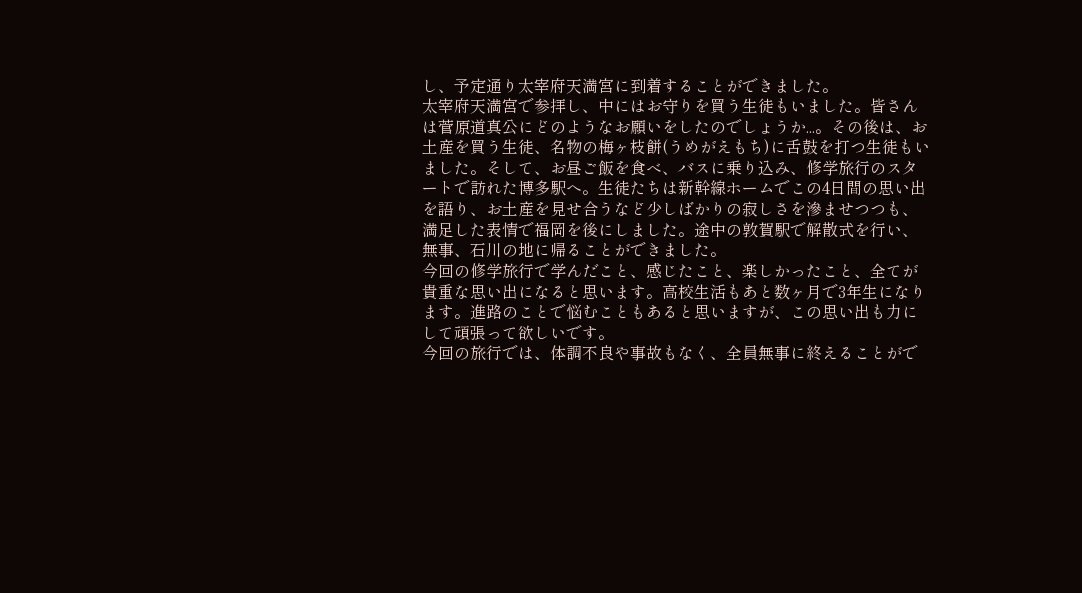し、予定通り太宰府天満宮に到着することができました。
太宰府天満宮で参拝し、中にはお守りを買う生徒もいました。皆さんは菅原道真公にどのようなお願いをしたのでしょうか...。その後は、お土産を買う生徒、名物の梅ヶ枝餅(うめがえもち)に舌鼓を打つ生徒もいました。そして、お昼ご飯を食べ、バスに乗り込み、修学旅行のスタートで訪れた博多駅へ。生徒たちは新幹線ホームでこの4日間の思い出を語り、お土産を見せ合うなど少しばかりの寂しさを滲ませつつも、満足した表情で福岡を後にしました。途中の敦賀駅で解散式を行い、無事、石川の地に帰ることができました。
今回の修学旅行で学んだこと、感じたこと、楽しかったこと、全てが貴重な思い出になると思います。高校生活もあと数ヶ月で3年生になります。進路のことで悩むこともあると思いますが、この思い出も力にして頑張って欲しいです。
今回の旅行では、体調不良や事故もなく、全員無事に終えることがで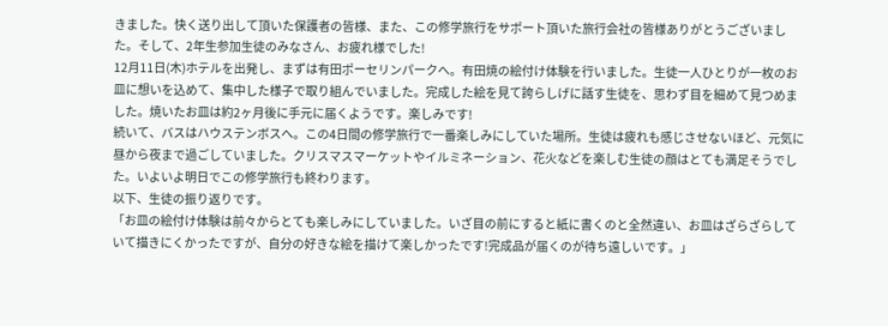きました。快く送り出して頂いた保護者の皆様、また、この修学旅行をサポート頂いた旅行会社の皆様ありがとうございました。そして、2年生参加生徒のみなさん、お疲れ様でした!
12月11日(木)ホテルを出発し、まずは有田ポーセリンパークへ。有田焼の絵付け体験を行いました。生徒一人ひとりが一枚のお皿に想いを込めて、集中した様子で取り組んでいました。完成した絵を見て誇らしげに話す生徒を、思わず目を細めて見つめました。焼いたお皿は約2ヶ月後に手元に届くようです。楽しみです!
続いて、バスはハウステンボスへ。この4日間の修学旅行で一番楽しみにしていた場所。生徒は疲れも感じさせないほど、元気に昼から夜まで過ごしていました。クリスマスマーケットやイルミネーション、花火などを楽しむ生徒の顔はとても満足そうでした。いよいよ明日でこの修学旅行も終わります。
以下、生徒の振り返りです。
「お皿の絵付け体験は前々からとても楽しみにしていました。いざ目の前にすると紙に書くのと全然違い、お皿はざらざらしていて描きにくかったですが、自分の好きな絵を描けて楽しかったです!完成品が届くのが待ち遠しいです。」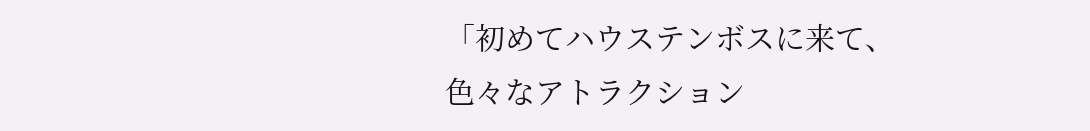「初めてハウステンボスに来て、色々なアトラクション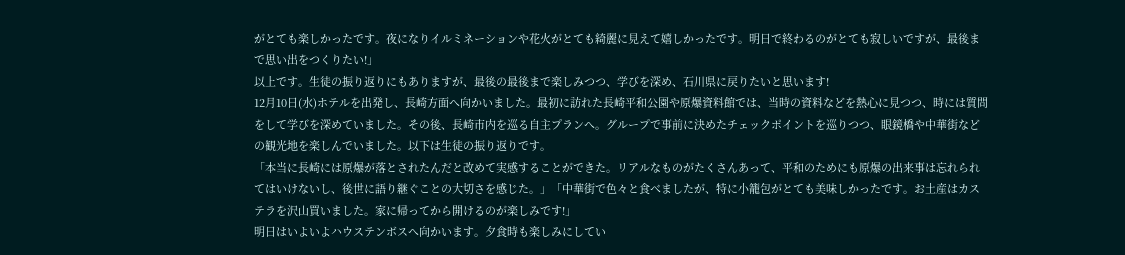がとても楽しかったです。夜になりイルミネーションや花火がとても綺麗に見えて嬉しかったです。明日で終わるのがとても寂しいですが、最後まで思い出をつくりたい!」
以上です。生徒の振り返りにもありますが、最後の最後まで楽しみつつ、学びを深め、石川県に戻りたいと思います!
12月10日(水)ホテルを出発し、長崎方面へ向かいました。最初に訪れた長崎平和公園や原爆資料館では、当時の資料などを熱心に見つつ、時には質問をして学びを深めていました。その後、長崎市内を巡る自主プランへ。グループで事前に決めたチェックポイントを巡りつつ、眼鏡橋や中華街などの観光地を楽しんでいました。以下は生徒の振り返りです。
「本当に長崎には原爆が落とされたんだと改めて実感することができた。リアルなものがたくさんあって、平和のためにも原爆の出来事は忘れられてはいけないし、後世に語り継ぐことの大切さを感じた。」「中華街で色々と食べましたが、特に小籠包がとても美味しかったです。お土産はカステラを沢山買いました。家に帰ってから開けるのが楽しみです!」
明日はいよいよハウステンボスへ向かいます。夕食時も楽しみにしてい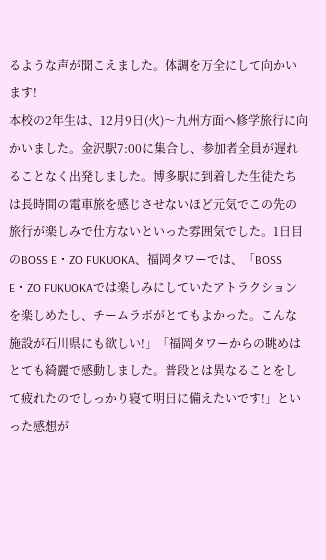るような声が聞こえました。体調を万全にして向かいます!
本校の2年生は、12月9日(火)〜九州方面へ修学旅行に向かいました。金沢駅7:00に集合し、参加者全員が遅れることなく出発しました。博多駅に到着した生徒たちは長時間の電車旅を感じさせないほど元気でこの先の旅行が楽しみで仕方ないといった雰囲気でした。1日目のBOSS E・ZO FUKUOKA、福岡タワーでは、「BOSS E・ZO FUKUOKAでは楽しみにしていたアトラクションを楽しめたし、チームラボがとてもよかった。こんな施設が石川県にも欲しい!」「福岡タワーからの眺めはとても綺麗で感動しました。普段とは異なることをして疲れたのでしっかり寝て明日に備えたいです!」といった感想が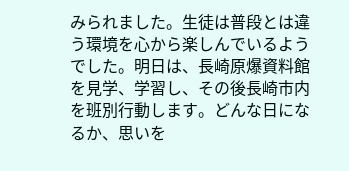みられました。生徒は普段とは違う環境を心から楽しんでいるようでした。明日は、長崎原爆資料館を見学、学習し、その後長崎市内を班別行動します。どんな日になるか、思いを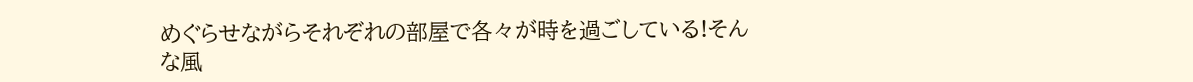めぐらせながらそれぞれの部屋で各々が時を過ごしている!そんな風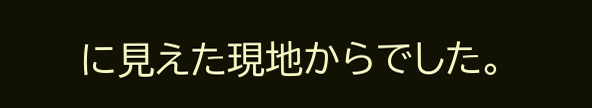に見えた現地からでした。